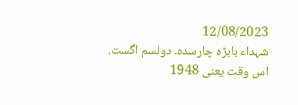12/08/2023
شہداء بابڑہ چارسدہ۔ دولسم اگست.
اس وقت یعنی 1948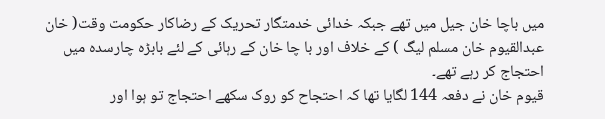میں باچا خان جیل میں تھے جبکہ خدائی خدمتگار تحریک کے رضاکار حکومت وقت( خان عبدالقیوم خان مسلم لیگ ) کے خلاف اور با چا خان کے رہائی کے لئے بابڑہ چارسدہ میں احتجاج کر رہے تھے۔
قیوم خان نے دفعہ 144 لگایا تھا کہ احتجاح کو روک سکھے احتجاج تو ہوا اور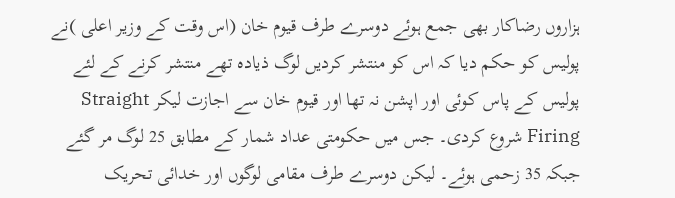ہزاروں رضاکار بھی جمع ہوئے دوسرے طرف قیوم خان (اس وقت کے وزیر اعلی )نے پولیس کو حکم دیا کہ اس کو منتشر کردیں لوگ ذیادہ تھے منتشر کرنے کے لئے پولیس کے پاس کوئی اور اپشن نہ تھا اور قیوم خان سے اجازت لیکر Straight Firing شروع کردی۔ جس میں حکومتی عداد شمار کے مطابق 25 لوگ مر گئے جبکہ 35 زحمی ہوئے۔ لیکن دوسرے طرف مقامی لوگوں اور خدائی تحریک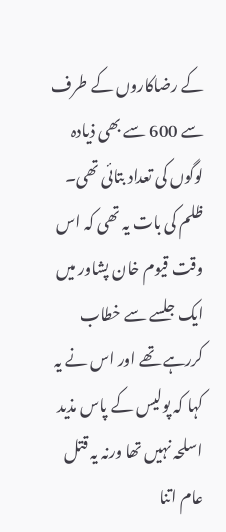کے رضاکاروں کے طرف سے 600 سے بھی ذیادہ لوگوں کی تعداد بتائی تھی۔
ظلم کی بات یہ تھی کہ اس وقت قیوم خان پشاور میں ایک جلسے سے خطاب کررہے تھے اور اس نے یہ کہا کہ پولیس کے پاس مذید اسلحہ نہیں تھا ورنہ یہ قتل عام اتنا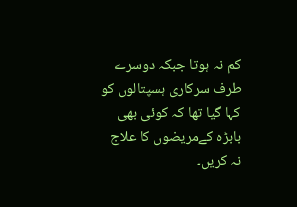کم نہ ہوتا جبکہ دوسرے طرف سرکاری ہسپتالوں کو کہا گیا تھا کہ کوئی بھی بابڑہ کےمریضوں کا علاج نہ کریں۔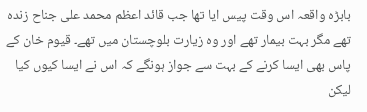بابڑہ واقعہ اس وقت پیس ایا تھا جب قائد اعظم محمد علی جناح زندہ تھے مگر بہت بیمار تھے اور وہ زیارت بلوچستان میں تھے۔ قیوم خان کے پاس بھی ایسا کرنے کے بہت سے جواز ہونگے کہ اس نے ایسا کیوں کیا لیکن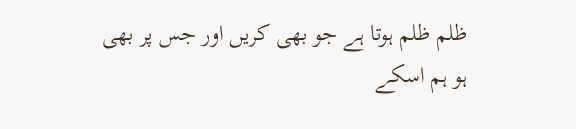ظلم ظلم ہوتا ہے جو بھی کریں اور جس پر بھی ہو ہم اسکے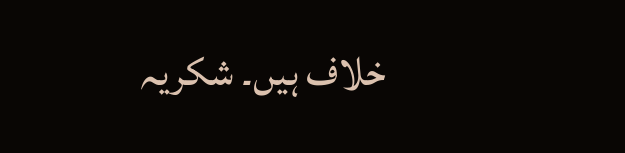خلاف ہیں۔ شکریہ